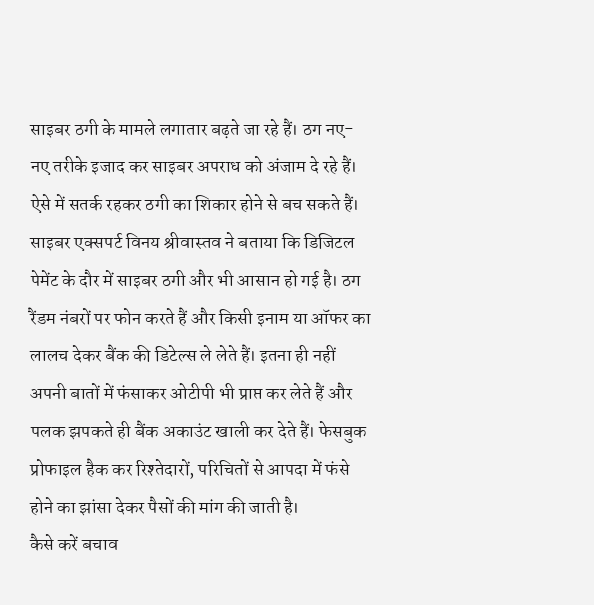साइबर ठगी के मामले लगातार बढ़ते जा रहे हैं। ठग नए-नए तरीके इजाद कर साइबर अपराध को अंजाम दे रहे हैं। ऐसे में सतर्क रहकर ठगी का शिकार होने से बच सकते हैं। साइबर एक्सपर्ट विनय श्रीवास्तव ने बताया कि डिजिटल पेमेंट के दौर में साइबर ठगी और भी आसान हो गई है। ठग रैंडम नंबरों पर फोन करते हैं और किसी इनाम या ऑफर का लालच देकर बैंक की डिटेल्स ले लेते हैं। इतना ही नहीं अपनी बातों में फंसाकर ओटीपी भी प्राप्त कर लेते हैं और पलक झपकते ही बैंक अकाउंट खाली कर देते हैं। फेसबुक प्रोफाइल हैक कर रिश्तेदारों, परिचितों से आपदा में फंसे होने का झांसा देकर पैसों की मांग की जाती है।
कैसे करें बचाव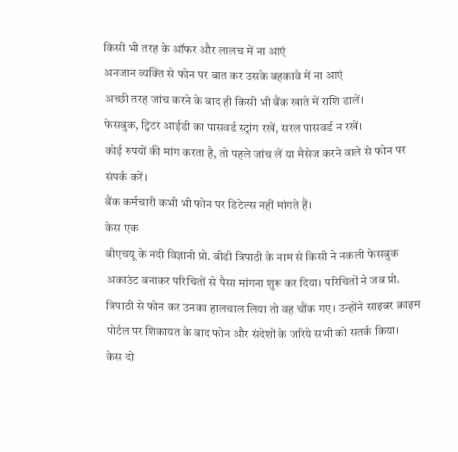किसी भी तरह के ऑफर और लालच में ना आएं
अनजान व्यक्ति से फोन पर बात कर उसके बहकावे में ना आएं
अच्छी तरह जांच करने के बाद ही किसी भी बैंक खाते में राशि डालें।
फेसबुक, ट्विटर आईडी का पासवर्ड स्ट्रांग रखें, सरल पासवर्ड न रखें।
कोई रुपयों की मांग करता है, तो पहले जांच लें या मैसेज करने वाले से फोन पर संपर्क करें।
बैंक कर्मचारी कभी भी फोन पर डिटेल्स नहीं मांगते हैं।
केस एक
बीएचयू के नदी विज्ञानी प्रो. बीडी त्रिपाठी के नाम से किसी ने नकली फेसबुक अकाउंट बनाकर परिचितों से पैसा मांगना शुरू कर दिया। परिचितों ने जब प्रो. त्रिपाठी से फोन कर उनका हालचाल लिया तो वह चौंक गए। उन्होंने साइबर क्राइम पोर्टल पर शिकायत के बाद फोन और संदेशों के जरिये सभी को सतर्क किया।
केस दो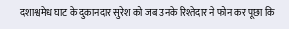दशाश्वमेध घाट के दुकानदार सुरेश को जब उनके रिश्तेदार ने फोन कर पूछा कि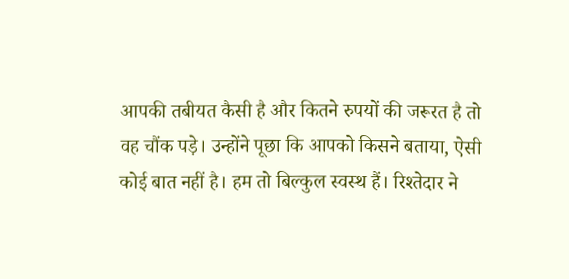आपकी तबीयत कैसी है और कितने रुपयों की जरूरत है तो वह चौंक पड़े। उन्होंने पूछा कि आपको किसने बताया, ऐसी कोई बात नहीं है। हम तो बिल्कुल स्वस्थ हैं। रिश्तेदार ने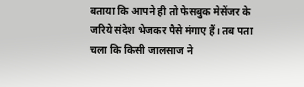बताया कि आपने ही तो फेसबुक मेसेंजर के जरिये संदेश भेजकर पैसे मंगाए हैं। तब पता चला कि किसी जालसाज ने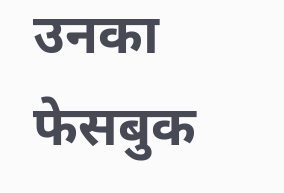उनका फेसबुक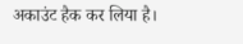अकाउंट हैक कर लिया है।